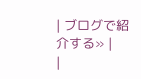| ブログで紹介する» |
|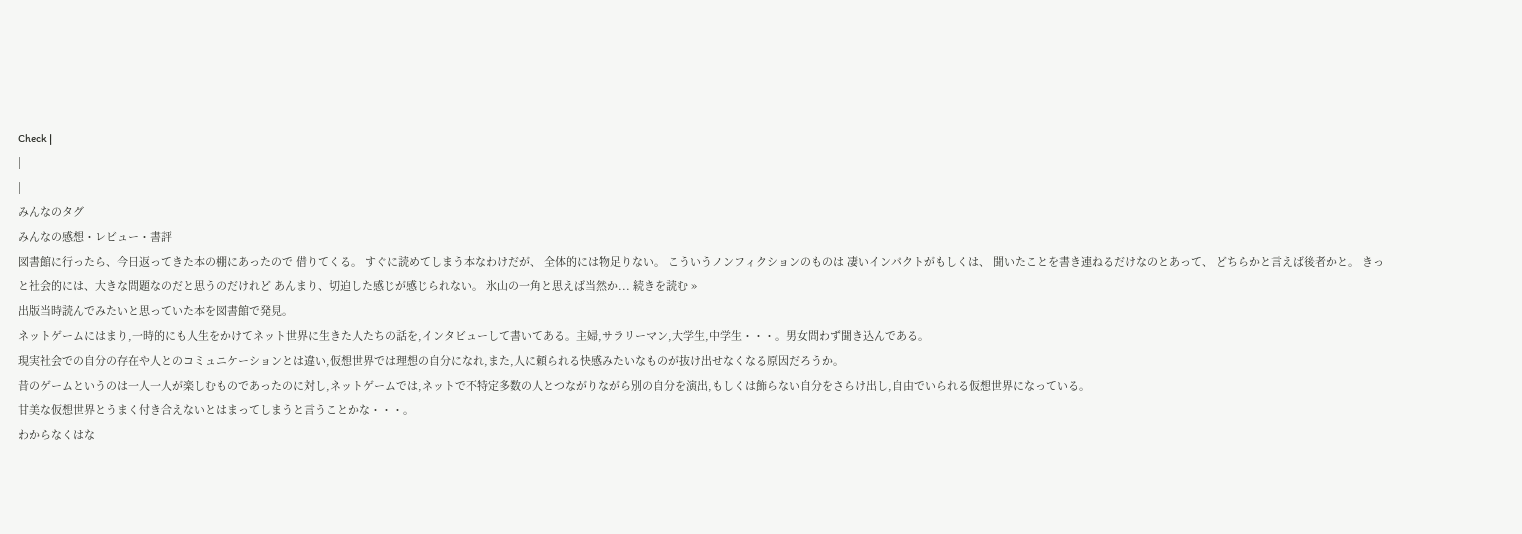Check |
|
|
みんなのタグ
みんなの感想・レビュー・書評
図書館に行ったら、今日返ってきた本の棚にあったので 借りてくる。 すぐに読めてしまう本なわけだが、 全体的には物足りない。 こういうノンフィクションのものは 凄いインパクトがもしくは、 聞いたことを書き連ねるだけなのとあって、 どちらかと言えば後者かと。 きっと社会的には、大きな問題なのだと思うのだけれど あんまり、切迫した感じが感じられない。 氷山の一角と思えば当然か... 続きを読む »
出版当時読んでみたいと思っていた本を図書館で発見。
ネットゲームにはまり,一時的にも人生をかけてネット世界に生きた人たちの話を,インタビューして書いてある。主婦,サラリーマン,大学生,中学生・・・。男女問わず聞き込んである。
現実社会での自分の存在や人とのコミュニケーションとは違い,仮想世界では理想の自分になれ,また,人に頼られる快感みたいなものが抜け出せなくなる原因だろうか。
昔のゲームというのは一人一人が楽しむものであったのに対し,ネットゲームでは,ネットで不特定多数の人とつながりながら別の自分を演出,もしくは飾らない自分をさらけ出し,自由でいられる仮想世界になっている。
甘美な仮想世界とうまく付き合えないとはまってしまうと言うことかな・・・。
わからなくはな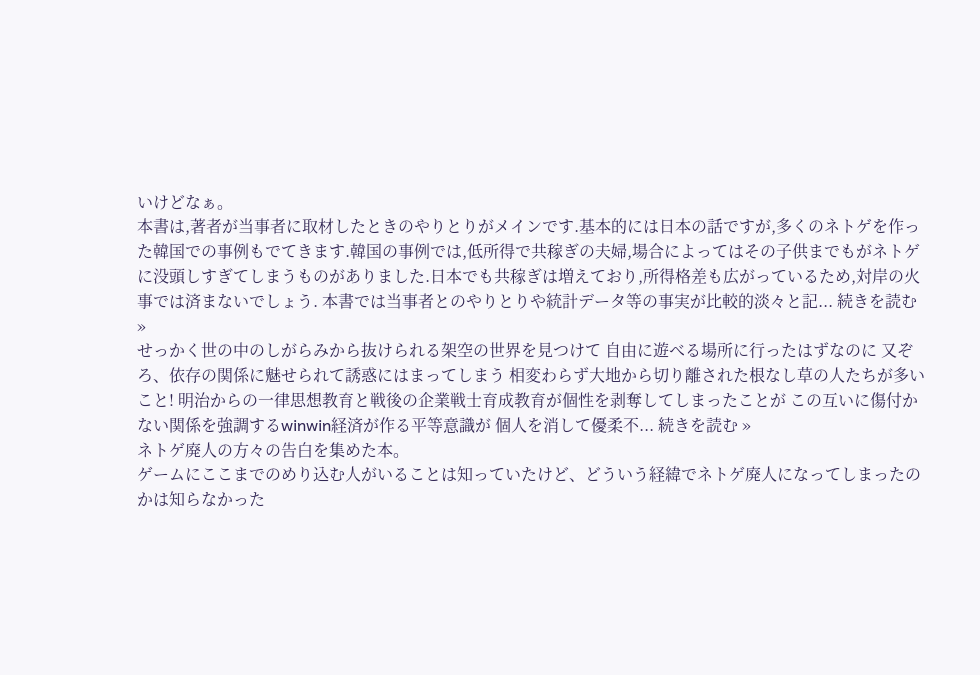いけどなぁ。
本書は,著者が当事者に取材したときのやりとりがメインです.基本的には日本の話ですが,多くのネトゲを作った韓国での事例もでてきます.韓国の事例では,低所得で共稼ぎの夫婦,場合によってはその子供までもがネトゲに没頭しすぎてしまうものがありました.日本でも共稼ぎは増えており,所得格差も広がっているため,対岸の火事では済まないでしょう. 本書では当事者とのやりとりや統計データ等の事実が比較的淡々と記... 続きを読む »
せっかく世の中のしがらみから抜けられる架空の世界を見つけて 自由に遊べる場所に行ったはずなのに 又ぞろ、依存の関係に魅せられて誘惑にはまってしまう 相変わらず大地から切り離された根なし草の人たちが多いこと! 明治からの一律思想教育と戦後の企業戦士育成教育が個性を剥奪してしまったことが この互いに傷付かない関係を強調するwinwin経済が作る平等意識が 個人を消して優柔不... 続きを読む »
ネトゲ廃人の方々の告白を集めた本。
ゲームにここまでのめり込む人がいることは知っていたけど、どういう経緯でネトゲ廃人になってしまったのかは知らなかった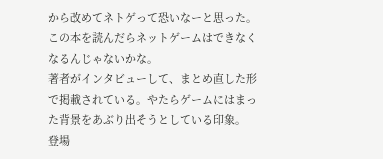から改めてネトゲって恐いなーと思った。
この本を読んだらネットゲームはできなくなるんじゃないかな。
著者がインタビューして、まとめ直した形で掲載されている。やたらゲームにはまった背景をあぶり出そうとしている印象。
登場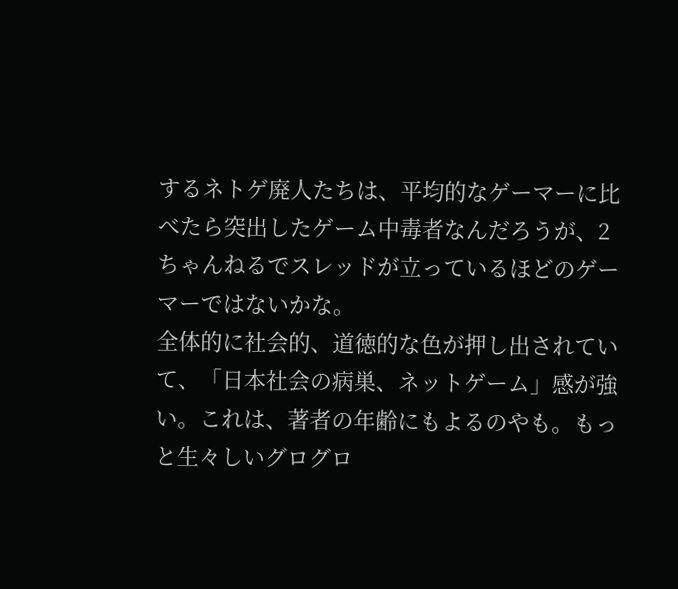するネトゲ廃人たちは、平均的なゲーマーに比べたら突出したゲーム中毒者なんだろうが、2ちゃんねるでスレッドが立っているほどのゲーマーではないかな。
全体的に社会的、道徳的な色が押し出されていて、「日本社会の病巣、ネットゲーム」感が強い。これは、著者の年齢にもよるのやも。もっと生々しいグログロ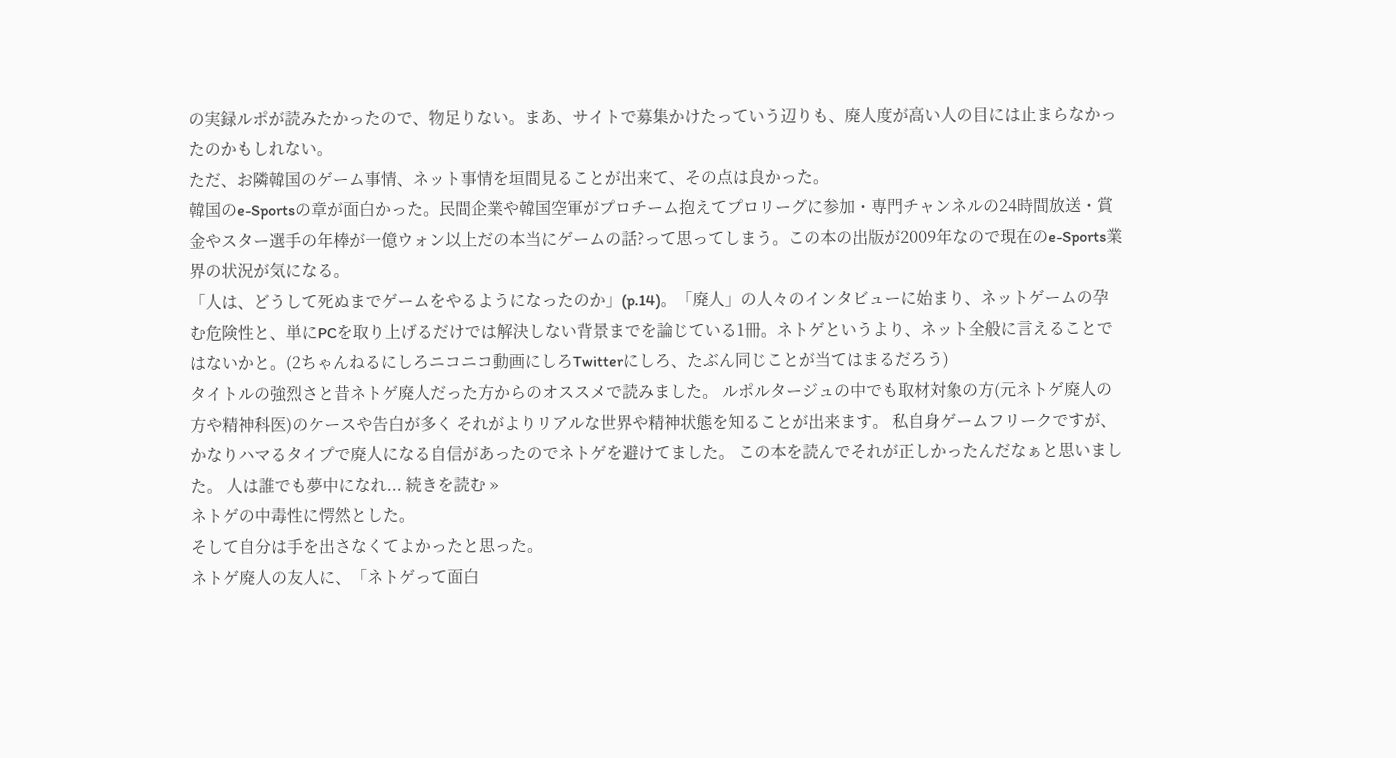の実録ルポが読みたかったので、物足りない。まあ、サイトで募集かけたっていう辺りも、廃人度が高い人の目には止まらなかったのかもしれない。
ただ、お隣韓国のゲーム事情、ネット事情を垣間見ることが出来て、その点は良かった。
韓国のe-Sportsの章が面白かった。民間企業や韓国空軍がプロチーム抱えてプロリーグに参加・専門チャンネルの24時間放送・賞金やスター選手の年棒が一億ウォン以上だの本当にゲームの話?って思ってしまう。この本の出版が2009年なので現在のe-Sports業界の状況が気になる。
「人は、どうして死ぬまでゲームをやるようになったのか」(p.14)。「廃人」の人々のインタビューに始まり、ネットゲームの孕む危険性と、単にPCを取り上げるだけでは解決しない背景までを論じている1冊。ネトゲというより、ネット全般に言えることではないかと。(2ちゃんねるにしろニコニコ動画にしろTwitterにしろ、たぶん同じことが当てはまるだろう)
タイトルの強烈さと昔ネトゲ廃人だった方からのオススメで読みました。 ルポルタージュの中でも取材対象の方(元ネトゲ廃人の方や精神科医)のケースや告白が多く それがよりリアルな世界や精神状態を知ることが出来ます。 私自身ゲームフリークですが、かなりハマるタイプで廃人になる自信があったのでネトゲを避けてました。 この本を読んでそれが正しかったんだなぁと思いました。 人は誰でも夢中になれ... 続きを読む »
ネトゲの中毒性に愕然とした。
そして自分は手を出さなくてよかったと思った。
ネトゲ廃人の友人に、「ネトゲって面白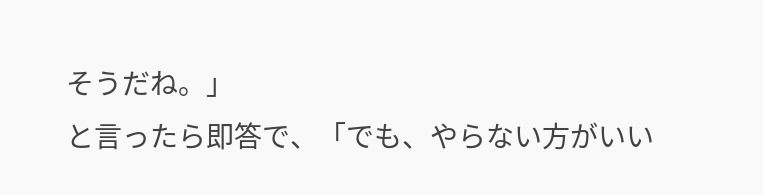そうだね。」
と言ったら即答で、「でも、やらない方がいい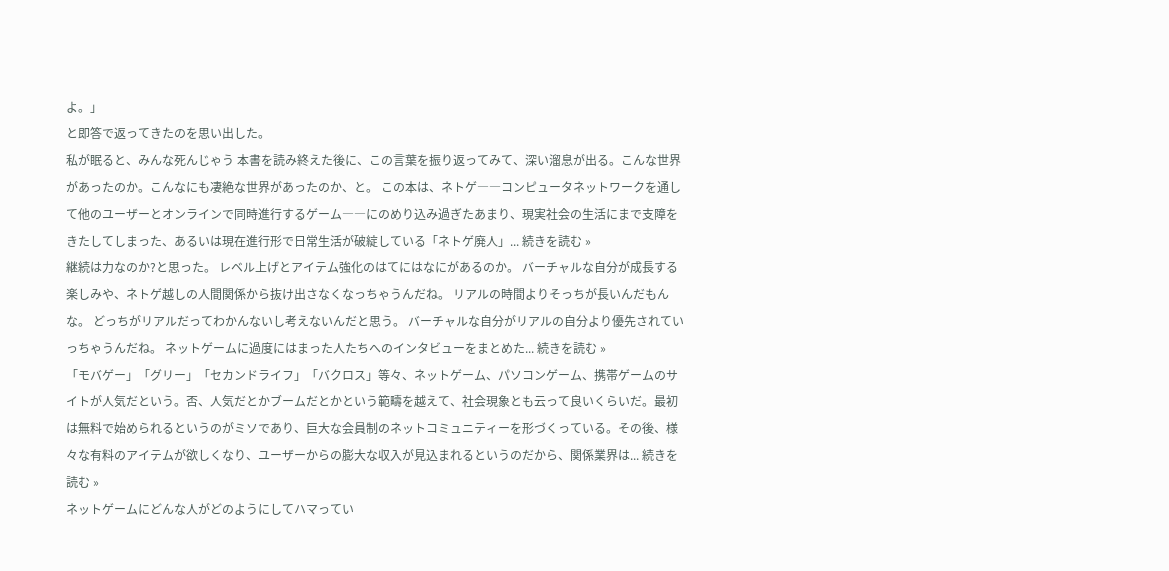よ。」
と即答で返ってきたのを思い出した。
私が眠ると、みんな死んじゃう 本書を読み終えた後に、この言葉を振り返ってみて、深い溜息が出る。こんな世界があったのか。こんなにも凄絶な世界があったのか、と。 この本は、ネトゲ――コンピュータネットワークを通して他のユーザーとオンラインで同時進行するゲーム――にのめり込み過ぎたあまり、現実社会の生活にまで支障をきたしてしまった、あるいは現在進行形で日常生活が破綻している「ネトゲ廃人」... 続きを読む »
継続は力なのか?と思った。 レベル上げとアイテム強化のはてにはなにがあるのか。 バーチャルな自分が成長する楽しみや、ネトゲ越しの人間関係から抜け出さなくなっちゃうんだね。 リアルの時間よりそっちが長いんだもんな。 どっちがリアルだってわかんないし考えないんだと思う。 バーチャルな自分がリアルの自分より優先されていっちゃうんだね。 ネットゲームに過度にはまった人たちへのインタビューをまとめた... 続きを読む »
「モバゲー」「グリー」「セカンドライフ」「バクロス」等々、ネットゲーム、パソコンゲーム、携帯ゲームのサイトが人気だという。否、人気だとかブームだとかという範疇を越えて、社会現象とも云って良いくらいだ。最初は無料で始められるというのがミソであり、巨大な会員制のネットコミュニティーを形づくっている。その後、様々な有料のアイテムが欲しくなり、ユーザーからの膨大な収入が見込まれるというのだから、関係業界は... 続きを読む »
ネットゲームにどんな人がどのようにしてハマってい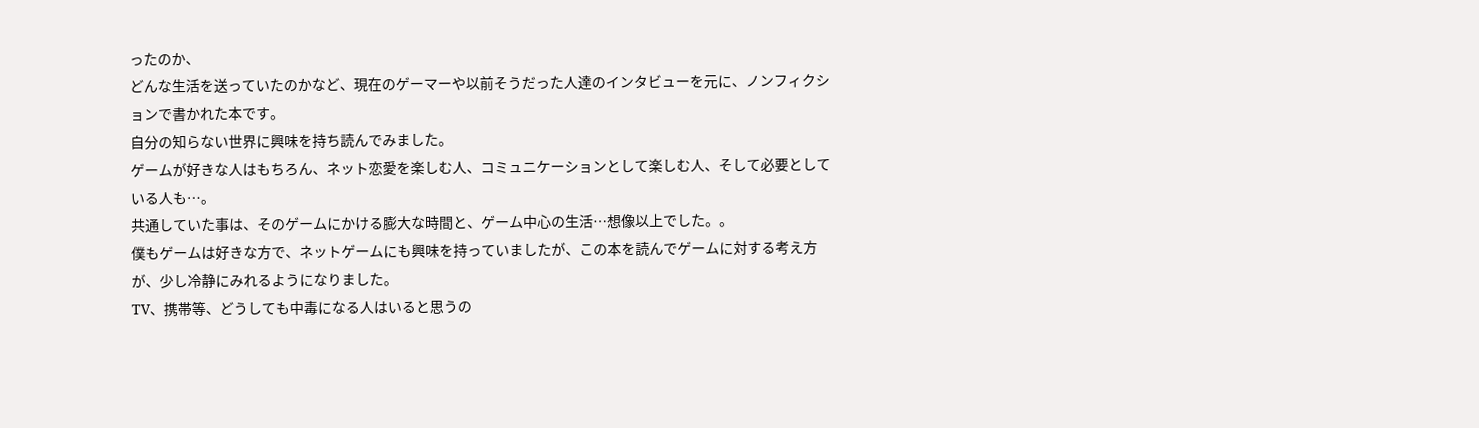ったのか、
どんな生活を送っていたのかなど、現在のゲーマーや以前そうだった人達のインタビューを元に、ノンフィクションで書かれた本です。
自分の知らない世界に興味を持ち読んでみました。
ゲームが好きな人はもちろん、ネット恋愛を楽しむ人、コミュニケーションとして楽しむ人、そして必要としている人も…。
共通していた事は、そのゲームにかける膨大な時間と、ゲーム中心の生活…想像以上でした。。
僕もゲームは好きな方で、ネットゲームにも興味を持っていましたが、この本を読んでゲームに対する考え方が、少し冷静にみれるようになりました。
TV、携帯等、どうしても中毒になる人はいると思うの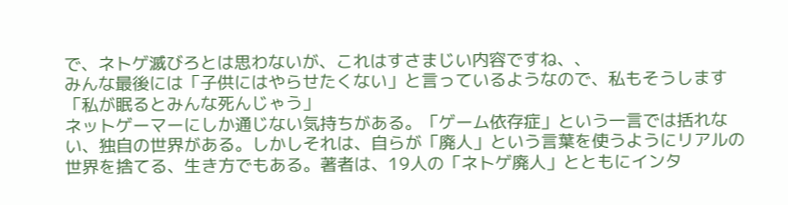で、ネトゲ滅びろとは思わないが、これはすさまじい内容ですね、、
みんな最後には「子供にはやらせたくない」と言っているようなので、私もそうします
「私が眠るとみんな死んじゃう」
ネットゲーマーにしか通じない気持ちがある。「ゲーム依存症」という一言では括れない、独自の世界がある。しかしそれは、自らが「廃人」という言葉を使うようにリアルの世界を捨てる、生き方でもある。著者は、19人の「ネトゲ廃人」とともにインタ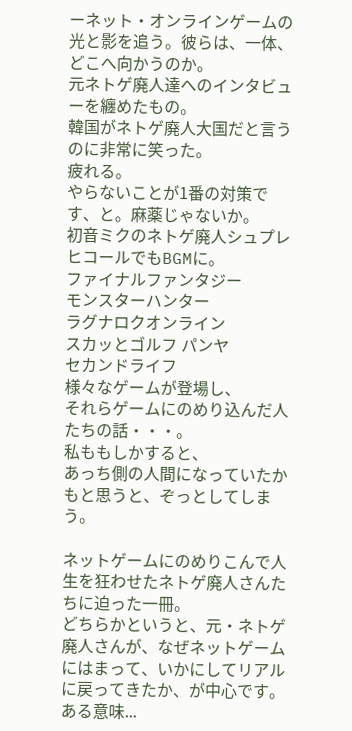ーネット・オンラインゲームの光と影を追う。彼らは、一体、どこへ向かうのか。
元ネトゲ廃人達へのインタビューを纏めたもの。
韓国がネトゲ廃人大国だと言うのに非常に笑った。
疲れる。
やらないことが1番の対策です、と。麻薬じゃないか。
初音ミクのネトゲ廃人シュプレヒコールでもBGMに。
ファイナルファンタジー
モンスターハンター
ラグナロクオンライン
スカッとゴルフ パンヤ
セカンドライフ
様々なゲームが登場し、
それらゲームにのめり込んだ人たちの話・・・。
私ももしかすると、
あっち側の人間になっていたかもと思うと、ぞっとしてしまう。

ネットゲームにのめりこんで人生を狂わせたネトゲ廃人さんたちに迫った一冊。
どちらかというと、元・ネトゲ廃人さんが、なぜネットゲームにはまって、いかにしてリアルに戻ってきたか、が中心です。
ある意味...